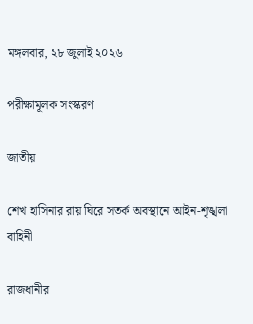মঙ্গলবার, ২৮ জুলাই ২০২৬

পরীক্ষামূলক সংস্করণ

জাতীয়

শেখ হাসিনার রায় ঘিরে সতর্ক অবস্থানে আইন-শৃঙ্খলা বাহিনী

রাজধানীর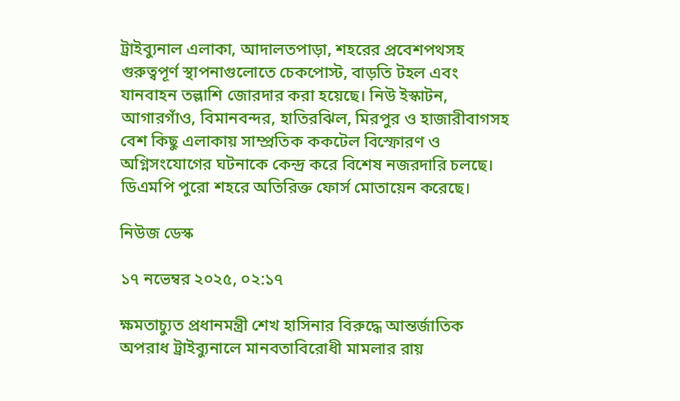ট্রাইব্যুনাল এলাকা, আদালতপাড়া, শহরের প্রবেশপথসহ গুরুত্বপূর্ণ স্থাপনাগুলোতে চেকপোস্ট, বাড়তি টহল এবং যানবাহন তল্লাশি জোরদার করা হয়েছে। নিউ ইস্কাটন, আগারগাঁও, বিমানবন্দর, হাতিরঝিল, মিরপুর ও হাজারীবাগসহ বেশ কিছু এলাকায় সাম্প্রতিক ককটেল বিস্ফোরণ ও অগ্নিসংযোগের ঘটনাকে কেন্দ্র করে বিশেষ নজরদারি চলছে। ডিএমপি পুরো শহরে অতিরিক্ত ফোর্স মোতায়েন করেছে।

নিউজ ডেস্ক

১৭ নভেম্বর ২০২৫, ০২:১৭

ক্ষমতাচ্যুত প্রধানমন্ত্রী শেখ হাসিনার বিরুদ্ধে আন্তর্জাতিক অপরাধ ট্রাইব্যুনালে মানবতাবিরোধী মামলার রায়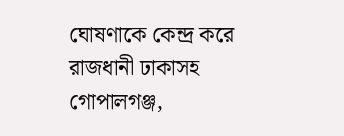ঘোষণাকে কেন্দ্র করে রাজধানী ঢাকাসহ গোপালগঞ্জ,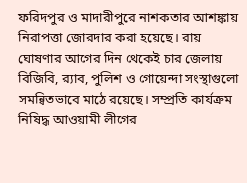ফরিদপুর ও মাদারীপুরে নাশকতার আশঙ্কায় নিরাপত্তা জোরদার করা হয়েছে। রায় ঘোষণার আগের দিন থেকেই চার জেলায় বিজিবি, র‍্যাব, পুলিশ ও গোয়েন্দা সংস্থাগুলো সমন্বিতভাবে মাঠে রয়েছে। সম্প্রতি কার্যক্রম নিষিদ্ধ আওয়ামী লীগের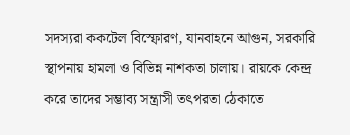সদস্যরা ককটেল বিস্ফোরণ, যানবাহনে আগুন, সরকারি স্থাপনায় হামলা ও বিভিন্ন নাশকতা চালায়। রায়কে কেন্দ্র করে তাদের সম্ভাব্য সন্ত্রাসী তৎপরতা ঠেকাতে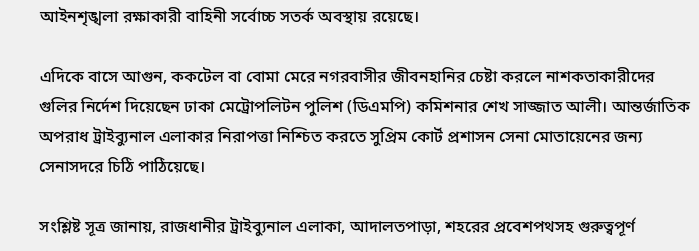আইনশৃঙ্খলা রক্ষাকারী বাহিনী সর্বোচ্চ সতর্ক অবস্থায় রয়েছে।

এদিকে বাসে আগুন, ককটেল বা বোমা মেরে নগরবাসীর জীবনহানির চেষ্টা করলে নাশকতাকারীদের গুলির নির্দেশ দিয়েছেন ঢাকা মেট্রোপলিটন পুলিশ (ডিএমপি) কমিশনার শেখ সাজ্জাত আলী। আন্তর্জাতিক অপরাধ ট্রাইব্যুনাল এলাকার নিরাপত্তা নিশ্চিত করতে সুপ্রিম কোর্ট প্রশাসন সেনা মোতায়েনের জন্য সেনাসদরে চিঠি পাঠিয়েছে।

সংশ্লিষ্ট সূত্র জানায়, রাজধানীর ট্রাইব্যুনাল এলাকা, আদালতপাড়া, শহরের প্রবেশপথসহ গুরুত্বপূর্ণ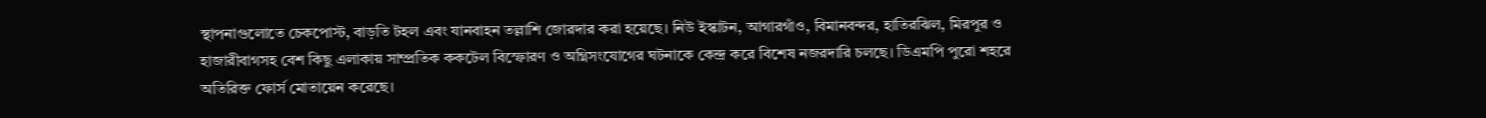স্থাপনাগুলোতে চেকপোস্ট, বাড়তি টহল এবং যানবাহন তল্লাশি জোরদার করা হয়েছে। নিউ ইস্কাটন, আগারগাঁও, বিমানবন্দর, হাতিরঝিল, মিরপুর ও হাজারীবাগসহ বেশ কিছু এলাকায় সাম্প্রতিক ককটেল বিস্ফোরণ ও অগ্নিসংযোগের ঘটনাকে কেন্দ্র করে বিশেষ নজরদারি চলছে। ডিএমপি পুরো শহরে অতিরিক্ত ফোর্স মোতায়েন করেছে।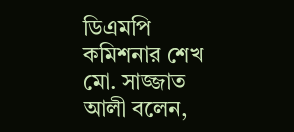ডিএমপি কমিশনার শেখ মো. সাজ্জাত আলী বলেন,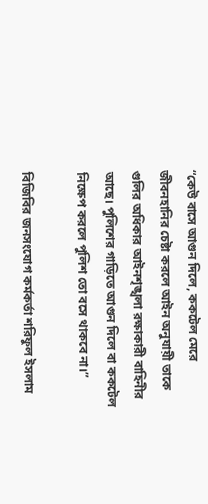“কেউ বাসে আগুন দিলে, ককটেল মেরে জীবনহানির চেষ্টা করলে আইন অনুযায়ী তাকে গুলির অধিকার আইনশৃঙ্খলা রক্ষাকারী বাহিনীর আছে। পুলিশের গাড়িতে আগুন দিলে বা ককটেল নিক্ষেপ করলে পুলিশ তো বসে থাকবে না।”

বিজিবির জনসংযোগ কর্মকর্তা শরিফুল ইসলাম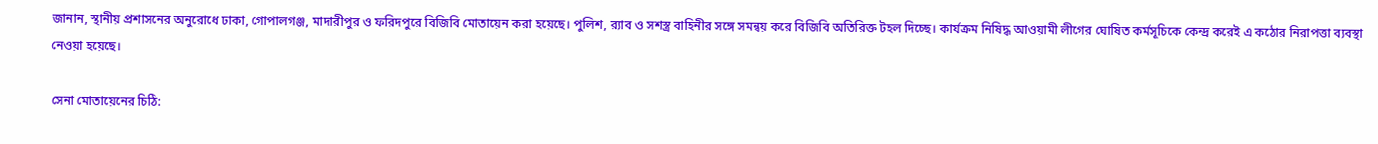জানান, স্থানীয় প্রশাসনের অনুরোধে ঢাকা, গোপালগঞ্জ, মাদারীপুর ও ফরিদপুরে বিজিবি মোতায়েন করা হয়েছে। পুলিশ, র‍্যাব ও সশস্ত্র বাহিনীর সঙ্গে সমন্বয় করে বিজিবি অতিরিক্ত টহল দিচ্ছে। কার্যক্রম নিষিদ্ধ আওয়ামী লীগের ঘোষিত কর্মসূচিকে কেন্দ্র করেই এ কঠোর নিরাপত্তা ব্যবস্থা নেওয়া হয়েছে।

সেনা মোতায়েনের চিঠি: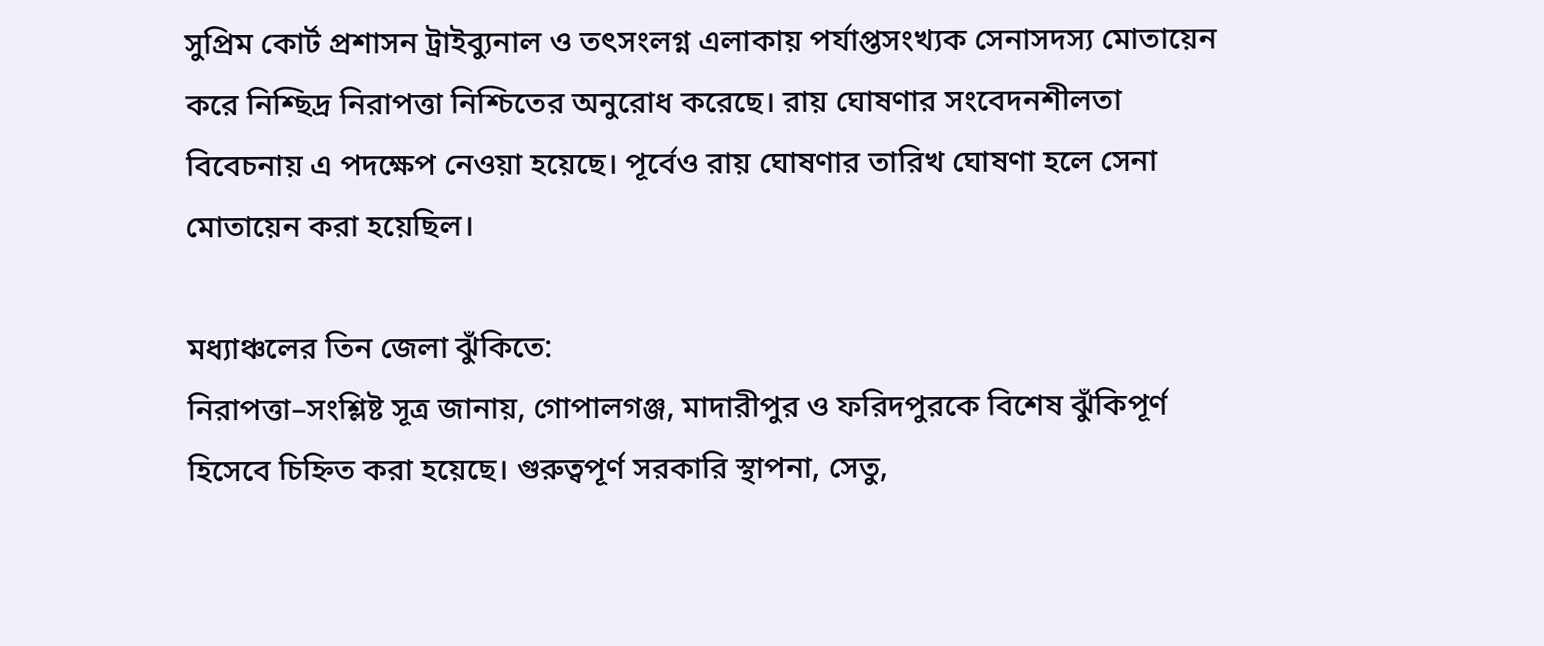সুপ্রিম কোর্ট প্রশাসন ট্রাইব্যুনাল ও তৎসংলগ্ন এলাকায় পর্যাপ্তসংখ্যক সেনাসদস্য মোতায়েন করে নিশ্ছিদ্র নিরাপত্তা নিশ্চিতের অনুরোধ করেছে। রায় ঘোষণার সংবেদনশীলতা বিবেচনায় এ পদক্ষেপ নেওয়া হয়েছে। পূর্বেও রায় ঘোষণার তারিখ ঘোষণা হলে সেনা মোতায়েন করা হয়েছিল।

মধ্যাঞ্চলের তিন জেলা ঝুঁকিতে:
নিরাপত্তা–সংশ্লিষ্ট সূত্র জানায়, গোপালগঞ্জ, মাদারীপুর ও ফরিদপুরকে বিশেষ ঝুঁকিপূর্ণ হিসেবে চিহ্নিত করা হয়েছে। গুরুত্বপূর্ণ সরকারি স্থাপনা, সেতু,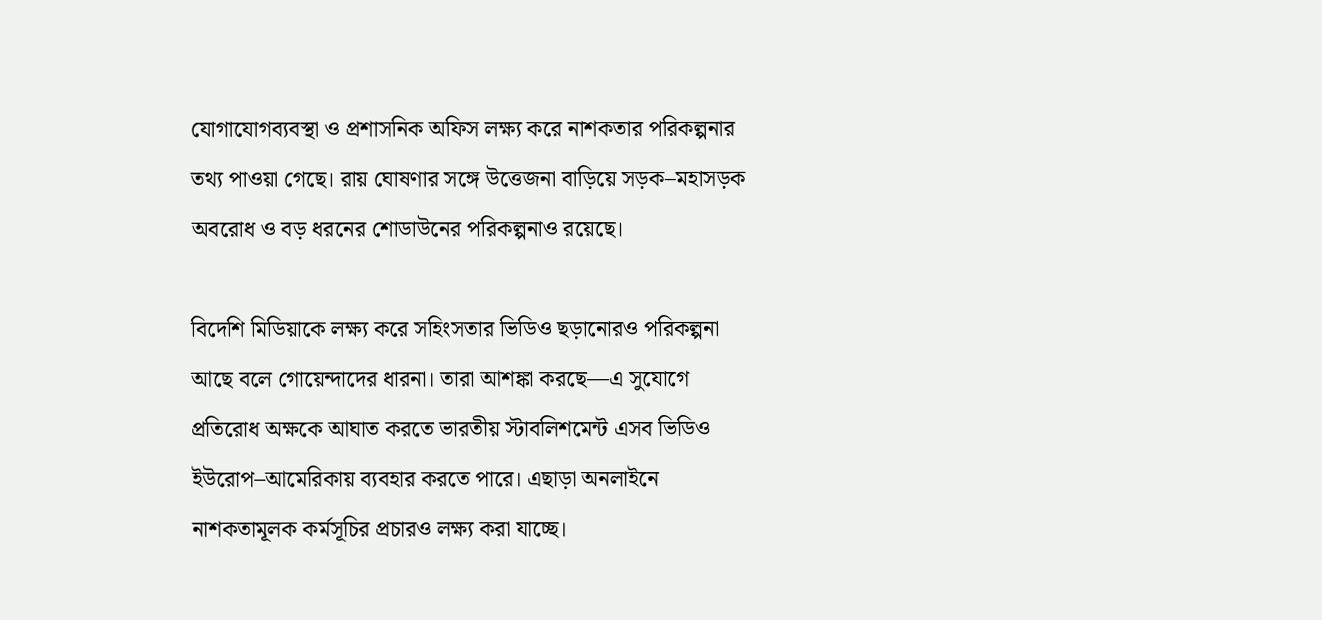যোগাযোগব্যবস্থা ও প্রশাসনিক অফিস লক্ষ্য করে নাশকতার পরিকল্পনার তথ্য পাওয়া গেছে। রায় ঘোষণার সঙ্গে উত্তেজনা বাড়িয়ে সড়ক–মহাসড়ক অবরোধ ও বড় ধরনের শোডাউনের পরিকল্পনাও রয়েছে।

বিদেশি মিডিয়াকে লক্ষ্য করে সহিংসতার ভিডিও ছড়ানোরও পরিকল্পনা আছে বলে গোয়েন্দাদের ধারনা। তারা আশঙ্কা করছে—এ সুযোগে প্রতিরোধ অক্ষকে আঘাত করতে ভারতীয় স্টাবলিশমেন্ট এসব ভিডিও ইউরোপ–আমেরিকায় ব্যবহার করতে পারে। এছাড়া অনলাইনে নাশকতামূলক কর্মসূচির প্রচারও লক্ষ্য করা যাচ্ছে।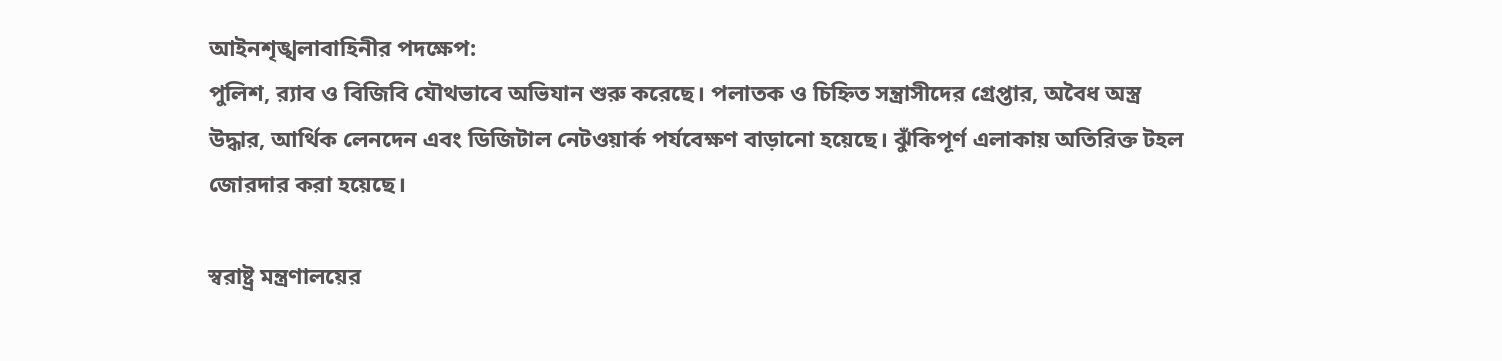আইনশৃঙ্খলাবাহিনীর পদক্ষেপ:
পুলিশ, র‍্যাব ও বিজিবি যৌথভাবে অভিযান শুরু করেছে। পলাতক ও চিহ্নিত সন্ত্রাসীদের গ্রেপ্তার, অবৈধ অস্ত্র উদ্ধার, আর্থিক লেনদেন এবং ডিজিটাল নেটওয়ার্ক পর্যবেক্ষণ বাড়ানো হয়েছে। ঝুঁকিপূর্ণ এলাকায় অতিরিক্ত টহল জোরদার করা হয়েছে।

স্বরাষ্ট্র মন্ত্রণালয়ের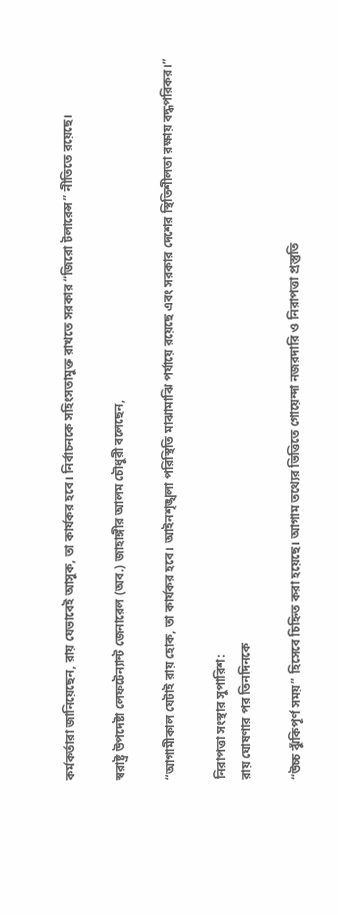কর্মকর্তারা জানিয়েছেন, রায় যেভাবেই আসুক, তা কার্যকর হবে। নির্বাচনকে সহিংসতামুক্ত রাখতে সরকার “জিরো টলারেন্স” নীতিতে রয়েছে।

স্বরাষ্ট্র উপদেষ্টা লেফটেন্যান্ট জেনারেল (অব.) জাহাঙ্গীর আলম চৌধুরী বলেছেন,

“আগামীকাল যেটাই রায় হোক, তা কার্যকর হবে। আইনশৃঙ্খলা পরিস্থিতি মাঝামাঝি পর্যায়ে রয়েছে এবং সরকার দেশের স্থিতিশীলতা রক্ষায় বদ্ধপরিকর।”

নিরাপত্তা সংস্থার সুপারিশ:
রায় ঘোষণার পর তিনদিনকে

“উচ্চ ঝুঁকিপূর্ণ সময়” হিসেবে চিহ্নিত করা হয়েছে। আগাম তথ্যের ভিত্তিতে গোয়েন্দা নজরদারি ও নিরাপত্তা প্রস্তুতি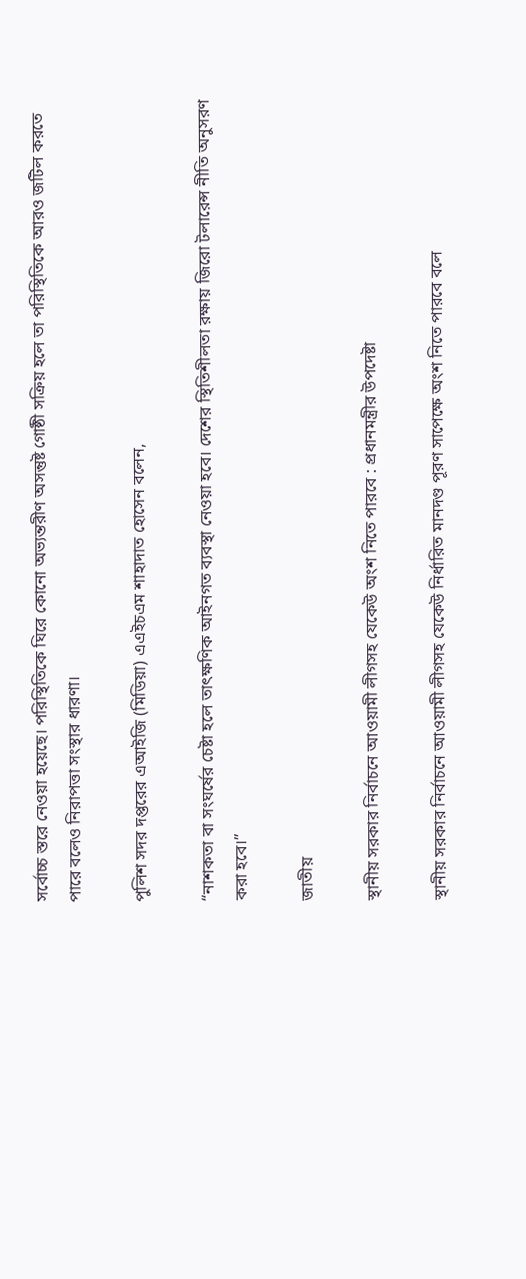সর্বোচ্চ স্তরে নেওয়া হয়েছে। পরিস্থিতিকে ঘিরে কোনো অভ্যন্তরীণ অসন্তুষ্ট গোষ্ঠী সক্রিয় হলে তা পরিস্থিতিকে আরও জটিল করতে পারে বলেও নিরাপত্তা সংস্থার ধারণা।

পুলিশ সদর দপ্তরের এআইজি (মিডিয়া) এএইচএম শাহাদাত হোসেন বলেন,

“নাশকতা বা সংঘর্ষের চেষ্টা হলে তাৎক্ষণিক আইনগত ব্যবস্থা নেওয়া হবে। দেশের স্থিতিশীলতা রক্ষায় জিরো টলারেন্স নীতি অনুসরণ করা হবে।”

জাতীয়

স্থানীয় সরকার নির্বাচনে আওয়ামী লীগসহ যেকেউ অংশ নিতে পারবে : প্রধানমন্ত্রীর উপদেষ্টা

স্থানীয় সরকার নির্বাচনে আওয়ামী লীগসহ যেকেউ নির্ধারিত মানদণ্ড পূরণ সাপেক্ষে অংশ নিতে পারবে বলে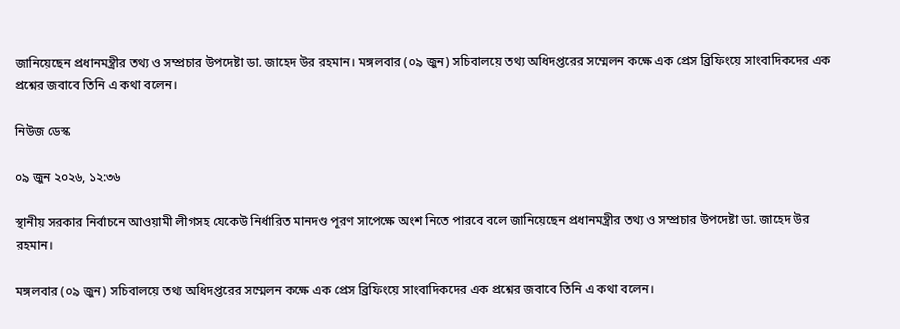জানিয়েছেন প্রধানমন্ত্রীর তথ্য ও সম্প্রচার উপদেষ্টা ডা. জাহেদ উর রহমান। মঙ্গলবার (০৯ জুন) সচিবালয়ে তথ্য অধিদপ্তরের সম্মেলন কক্ষে এক প্রেস ব্রিফিংয়ে সাংবাদিকদের এক প্রশ্নের জবাবে তিনি এ কথা বলেন।

নিউজ ডেস্ক

০৯ জুন ২০২৬, ১২:৩৬

স্থানীয় সরকার নির্বাচনে আওয়ামী লীগসহ যেকেউ নির্ধারিত মানদণ্ড পূরণ সাপেক্ষে অংশ নিতে পারবে বলে জানিয়েছেন প্রধানমন্ত্রীর তথ্য ও সম্প্রচার উপদেষ্টা ডা. জাহেদ উর রহমান।

মঙ্গলবার (০৯ জুন) সচিবালয়ে তথ্য অধিদপ্তরের সম্মেলন কক্ষে এক প্রেস ব্রিফিংয়ে সাংবাদিকদের এক প্রশ্নের জবাবে তিনি এ কথা বলেন।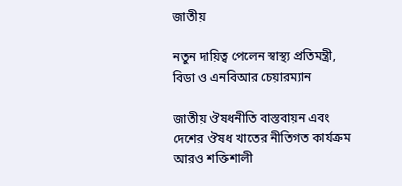জাতীয়

নতুন দায়িত্ব পেলেন স্বাস্থ্য প্রতিমন্ত্রী, বিডা ও এনবিআর চেয়ারম্যান

জাতীয় ঔষধনীতি বাস্তবায়ন এবং দেশের ঔষধ খাতের নীতিগত কার্যক্রম আরও শক্তিশালী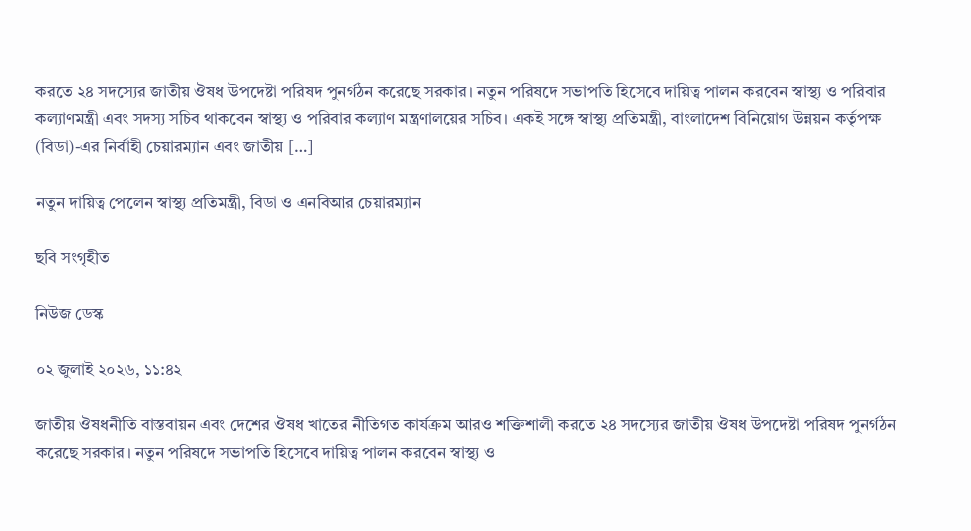করতে ২৪ সদস্যের জাতীয় ঔষধ উপদেষ্টা পরিষদ পুনর্গঠন করেছে সরকার। নতুন পরিষদে সভাপতি হিসেবে দায়িত্ব পালন করবেন স্বাস্থ্য ও পরিবার কল্যাণমন্ত্রী এবং সদস্য সচিব থাকবেন স্বাস্থ্য ও পরিবার কল্যাণ মন্ত্রণালয়ের সচিব। একই সঙ্গে স্বাস্থ্য প্রতিমন্ত্রী, বাংলাদেশ বিনিয়োগ উন্নয়ন কর্তৃপক্ষ (বিডা)-এর নির্বাহী চেয়ারম্যান এবং জাতীয় […]

নতুন দায়িত্ব পেলেন স্বাস্থ্য প্রতিমন্ত্রী, বিডা ও এনবিআর চেয়ারম্যান

ছবি সংগৃহীত

নিউজ ডেস্ক

০২ জুলাই ২০২৬, ১১:৪২

জাতীয় ঔষধনীতি বাস্তবায়ন এবং দেশের ঔষধ খাতের নীতিগত কার্যক্রম আরও শক্তিশালী করতে ২৪ সদস্যের জাতীয় ঔষধ উপদেষ্টা পরিষদ পুনর্গঠন করেছে সরকার। নতুন পরিষদে সভাপতি হিসেবে দায়িত্ব পালন করবেন স্বাস্থ্য ও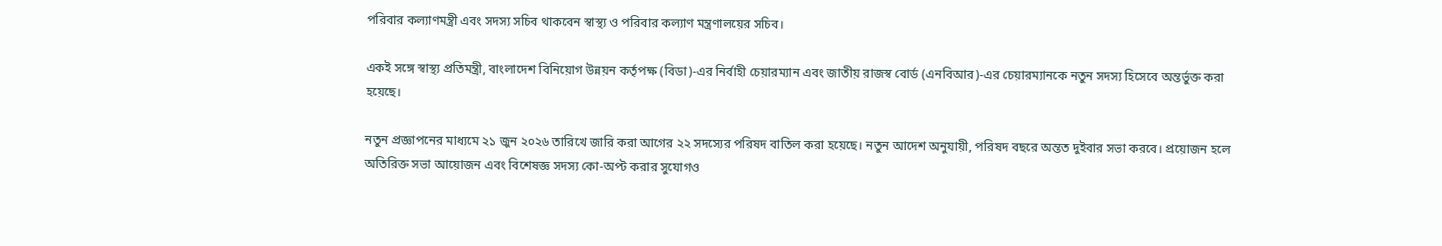পরিবার কল্যাণমন্ত্রী এবং সদস্য সচিব থাকবেন স্বাস্থ্য ও পরিবার কল্যাণ মন্ত্রণালয়ের সচিব।

একই সঙ্গে স্বাস্থ্য প্রতিমন্ত্রী, বাংলাদেশ বিনিয়োগ উন্নয়ন কর্তৃপক্ষ (বিডা)-এর নির্বাহী চেয়ারম্যান এবং জাতীয় রাজস্ব বোর্ড (এনবিআর)-এর চেয়ারম্যানকে নতুন সদস্য হিসেবে অন্তর্ভুক্ত করা হয়েছে।

নতুন প্রজ্ঞাপনের মাধ্যমে ২১ জুন ২০২৬ তারিখে জারি করা আগের ২২ সদস্যের পরিষদ বাতিল করা হয়েছে। নতুন আদেশ অনুযায়ী, পরিষদ বছরে অন্তত দুইবার সভা করবে। প্রয়োজন হলে অতিরিক্ত সভা আয়োজন এবং বিশেষজ্ঞ সদস্য কো-অপ্ট করার সুযোগও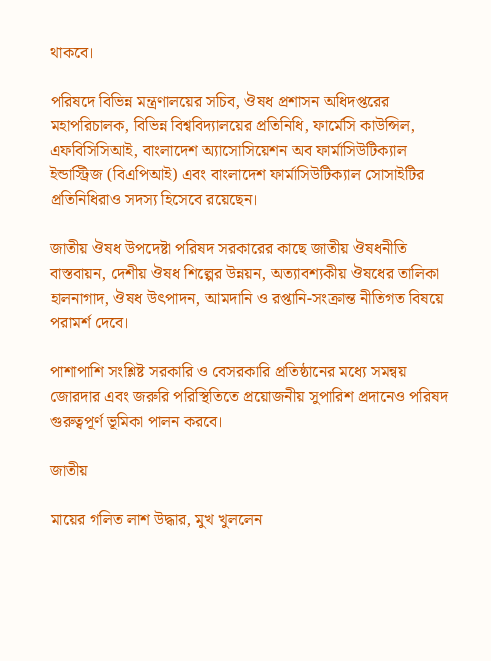থাকবে।

পরিষদে বিভিন্ন মন্ত্রণালয়ের সচিব, ঔষধ প্রশাসন অধিদপ্তরের মহাপরিচালক, বিভিন্ন বিশ্ববিদ্যালয়ের প্রতিনিধি, ফার্মেসি কাউন্সিল, এফবিসিসিআই, বাংলাদেশ অ্যাসোসিয়েশন অব ফার্মাসিউটিক্যাল ইন্ডাস্ট্রিজ (বিএপিআই) এবং বাংলাদেশ ফার্মাসিউটিক্যাল সোসাইটির প্রতিনিধিরাও সদস্য হিসেবে রয়েছেন।

জাতীয় ঔষধ উপদেষ্টা পরিষদ সরকারের কাছে জাতীয় ঔষধনীতি বাস্তবায়ন, দেশীয় ঔষধ শিল্পের উন্নয়ন, অত্যাবশ্যকীয় ঔষধের তালিকা হালনাগাদ, ঔষধ উৎপাদন, আমদানি ও রপ্তানি-সংক্রান্ত নীতিগত বিষয়ে পরামর্শ দেবে।

পাশাপাশি সংশ্লিষ্ট সরকারি ও বেসরকারি প্রতিষ্ঠানের মধ্যে সমন্বয় জোরদার এবং জরুরি পরিস্থিতিতে প্রয়োজনীয় সুপারিশ প্রদানেও পরিষদ গুরুত্বপূর্ণ ভূমিকা পালন করবে।

জাতীয়

মায়ের গলিত লাশ উদ্ধার, মুখ খুললেন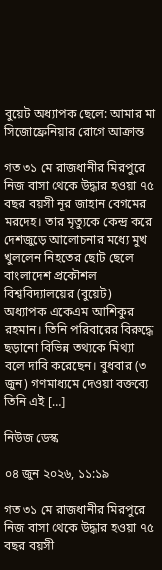বুয়েট অধ্যাপক ছেলে: আমার মা সিজোফ্রেনিয়ার রোগে আক্রান্ত

গত ৩১ মে রাজধানীর মিরপুরে নিজ বাসা থেকে উদ্ধার হওয়া ৭৫ বছর বয়সী নূর জাহান বেগমের মরদেহ। তার মৃত্যুকে কেন্দ্র করে দেশজুড়ে আলোচনার মধ্যে মুখ খুললেন নিহতের ছোট ছেলে বাংলাদেশ প্রকৌশল বিশ্ববিদ্যালয়ের (বুয়েট) অধ্যাপক একেএম আশিকুর রহমান। তিনি পরিবারের বিরুদ্ধে ছড়ানো বিভিন্ন তথ্যকে মিথ্যা বলে দাবি করেছেন। বুধবার (৩ জুন) গণমাধ্যমে দেওয়া বক্তব্যে তিনি এই […]

নিউজ ডেস্ক

০৪ জুন ২০২৬, ১১:১৯

গত ৩১ মে রাজধানীর মিরপুরে নিজ বাসা থেকে উদ্ধার হওয়া ৭৫ বছর বয়সী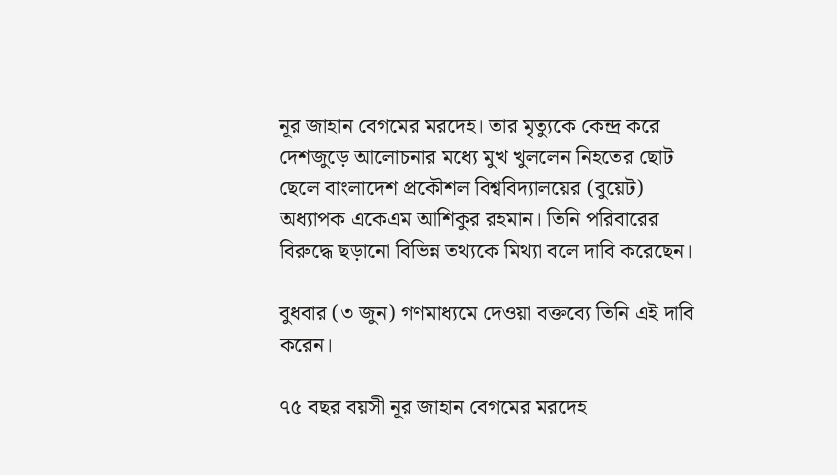নূর জাহান বেগমের মরদেহ। তার মৃত্যুকে কেন্দ্র করে দেশজুড়ে আলোচনার মধ্যে মুখ খুললেন নিহতের ছোট ছেলে বাংলাদেশ প্রকৌশল বিশ্ববিদ্যালয়ের (বুয়েট) অধ্যাপক একেএম আশিকুর রহমান। তিনি পরিবারের বিরুদ্ধে ছড়ানো বিভিন্ন তথ্যকে মিথ্যা বলে দাবি করেছেন।

বুধবার (৩ জুন) গণমাধ্যমে দেওয়া বক্তব্যে তিনি এই দাবি করেন।

৭৫ বছর বয়সী নূর জাহান বেগমের মরদেহ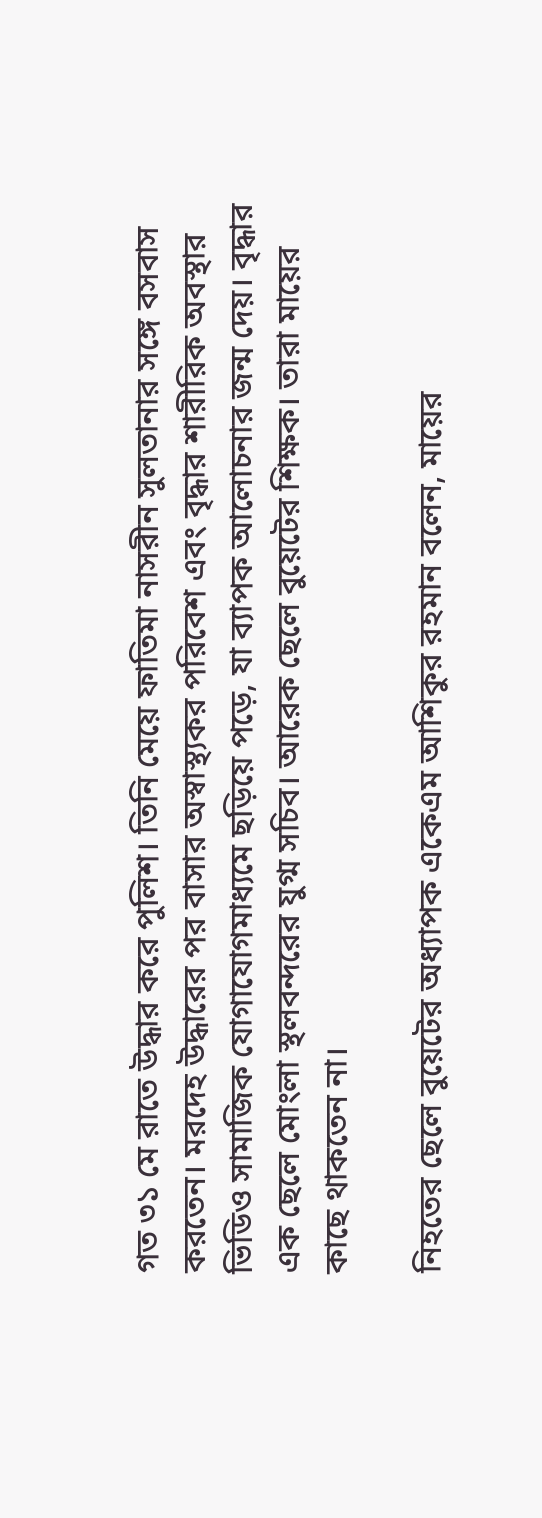গত ৩১ মে রাতে উদ্ধার করে পুলিশ। তিনি মেয়ে ফাতিমা নাসরীন সুলতানার সঙ্গে বসবাস করতেন। মরদেহ উদ্ধারের পর বাসার অস্বাস্থ্যকর পরিবেশ এবং বৃদ্ধার শারীরিক অবস্থার ভিডিও সামাজিক যোগাযোগমাধ্যমে ছড়িয়ে পড়ে, যা ব্যাপক আলোচনার জন্ম দেয়। বৃদ্ধার এক ছেলে মোংলা স্থলবন্দরের যুগ্ম সচিব। আরেক ছেলে বুয়েটের শিক্ষক। তারা মায়ের কাছে থাকতেন না।

নিহতের ছেলে বুয়েটের অধ্যাপক একেএম আশিকুর রহমান বলেন, মায়ের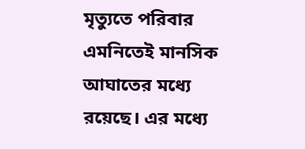মৃত্যুতে পরিবার এমনিতেই মানসিক আঘাতের মধ্যে রয়েছে। এর মধ্যে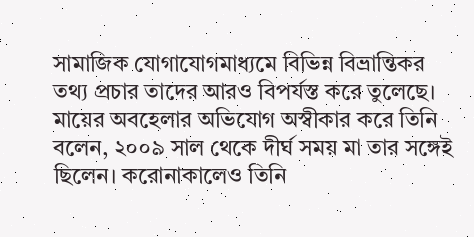সামাজিক যোগাযোগমাধ্যমে বিভিন্ন বিভ্রান্তিকর তথ্য প্রচার তাদের আরও বিপর্যস্ত করে তুলেছে। মায়ের অবহেলার অভিযোগ অস্বীকার করে তিনি বলেন, ২০০৯ সাল থেকে দীর্ঘ সময় মা তার সঙ্গেই ছিলেন। করোনাকালেও তিনি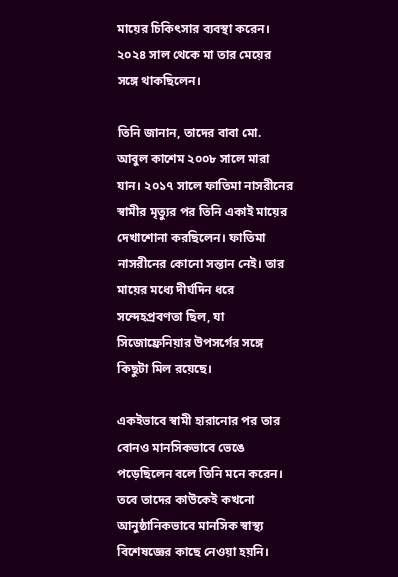মায়ের চিকিৎসার ব্যবস্থা করেন। ২০২৪ সাল থেকে মা তার মেয়ের সঙ্গে থাকছিলেন।

তিনি জানান, তাদের বাবা মো. আবুল কাশেম ২০০৮ সালে মারা যান। ২০১৭ সালে ফাতিমা নাসরীনের স্বামীর মৃত্যুর পর তিনি একাই মায়ের দেখাশোনা করছিলেন। ফাতিমা নাসরীনের কোনো সন্তান নেই। তার মায়ের মধ্যে দীর্ঘদিন ধরে সন্দেহপ্রবণতা ছিল, যা সিজোফ্রেনিয়ার উপসর্গের সঙ্গে কিছুটা মিল রয়েছে।

একইভাবে স্বামী হারানোর পর তার বোনও মানসিকভাবে ভেঙে পড়েছিলেন বলে তিনি মনে করেন। তবে তাদের কাউকেই কখনো আনুষ্ঠানিকভাবে মানসিক স্বাস্থ্য বিশেষজ্ঞের কাছে নেওয়া হয়নি।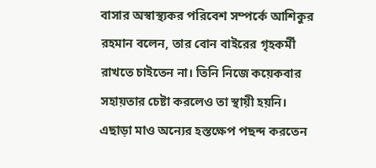বাসার অস্বাস্থ্যকর পরিবেশ সম্পর্কে আশিকুর রহমান বলেন, তার বোন বাইরের গৃহকর্মী রাখতে চাইতেন না। তিনি নিজে কয়েকবার সহায়তার চেষ্টা করলেও তা স্থায়ী হয়নি। এছাড়া মাও অন্যের হস্তক্ষেপ পছন্দ করতেন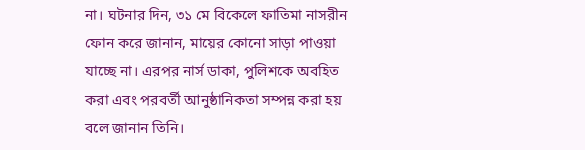না। ঘটনার দিন, ৩১ মে বিকেলে ফাতিমা নাসরীন ফোন করে জানান, মায়ের কোনো সাড়া পাওয়া যাচ্ছে না। এরপর নার্স ডাকা, পুলিশকে অবহিত করা এবং পরবর্তী আনুষ্ঠানিকতা সম্পন্ন করা হয় বলে জানান তিনি।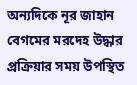অন্যদিকে নূর জাহান বেগমের মরদেহ উদ্ধার প্রক্রিয়ার সময় উপস্থিত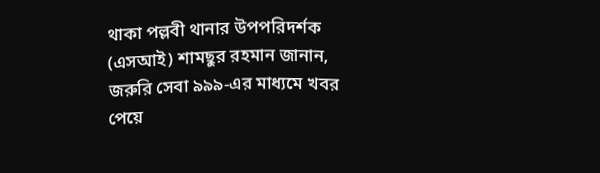থাকা পল্লবী থানার উপপরিদর্শক (এসআই) শামছুর রহমান জানান, জরুরি সেবা ৯৯৯-এর মাধ্যমে খবর পেয়ে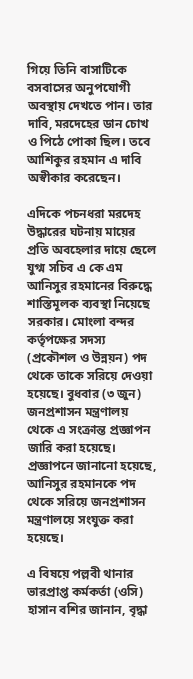গিয়ে তিনি বাসাটিকে বসবাসের অনুপযোগী অবস্থায় দেখতে পান। তার দাবি, মরদেহের ডান চোখ ও পিঠে পোকা ছিল। তবে আশিকুর রহমান এ দাবি অস্বীকার করেছেন।

এদিকে পচনধরা মরদেহ উদ্ধারের ঘটনায় মায়ের প্রতি অবহেলার দায়ে ছেলে যুগ্ম সচিব এ কে এম আনিসুর রহমানের বিরুদ্ধে শাস্তিমূলক ব্যবস্থা নিয়েছে সরকার। মোংলা বন্দর কর্তৃপক্ষের সদস্য (প্রকৌশল ও উন্নয়ন) পদ থেকে তাকে সরিয়ে দেওয়া হয়েছে। বুধবার (৩ জুন) জনপ্রশাসন মন্ত্রণালয় থেকে এ সংক্রান্ত প্রজ্ঞাপন জারি করা হয়েছে। প্রজ্ঞাপনে জানানো হয়েছে, আনিসুর রহমানকে পদ থেকে সরিয়ে জনপ্রশাসন মন্ত্রণালয়ে সংযুক্ত করা হয়েছে।

এ বিষয়ে পল্লবী থানার ভারপ্রাপ্ত কর্মকর্তা (ওসি) হাসান বশির জানান, বৃদ্ধা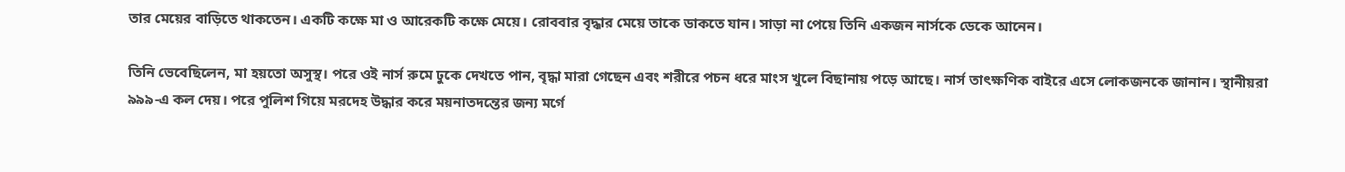তার মেয়ের বাড়িতে থাকতেন। একটি কক্ষে মা ও আরেকটি কক্ষে মেয়ে। রোববার বৃদ্ধার মেয়ে তাকে ডাকতে যান। সাড়া না পেয়ে তিনি একজন নার্সকে ডেকে আনেন।

তিনি ভেবেছিলেন, মা হয়তো অসুস্থ। পরে ওই নার্স রুমে ঢুকে দেখতে পান, বৃদ্ধা মারা গেছেন এবং শরীরে পচন ধরে মাংস খুলে বিছানায় পড়ে আছে। নার্স তাৎক্ষণিক বাইরে এসে লোকজনকে জানান। স্থানীয়রা ৯৯৯-এ কল দেয়। পরে পুলিশ গিয়ে মরদেহ উদ্ধার করে ময়নাতদন্তের জন্য মর্গে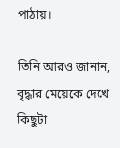পাঠায়।

তিনি আরও জানান, বৃদ্ধার মেয়েকে দেখে কিছুটা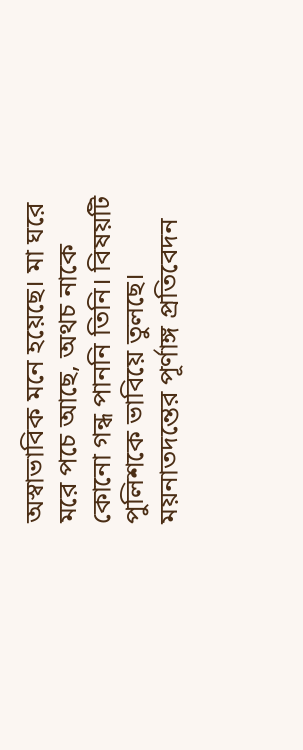অস্বাভাবিক মনে হয়েছে। মা ঘরে মরে পচে আছে, অথচ নাকে কোনো গন্ধ পাননি তিনি। বিষয়টি পুলিশকে ভাবিয়ে তুলছে। ময়নাতদন্তের পূর্ণাঙ্গ প্রতিবেদন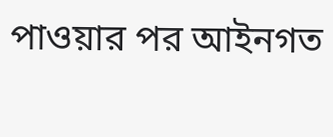পাওয়ার পর আইনগত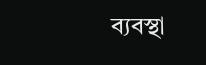ব্যবস্থা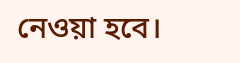নেওয়া হবে।